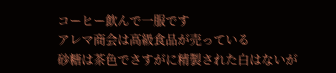コーヒー飲んで一服です
アレマ商会は高級食品が売っている
砂糖は茶色でさすがに精製された白はないが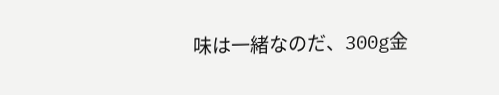味は一緒なのだ、300g金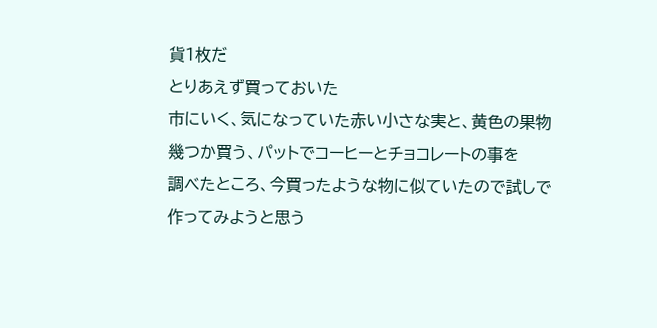貨1枚だ
とりあえず買っておいた
市にいく、気になっていた赤い小さな実と、黄色の果物
幾つか買う、パットでコーヒーとチョコレートの事を
調べたところ、今買ったような物に似ていたので試しで
作ってみようと思う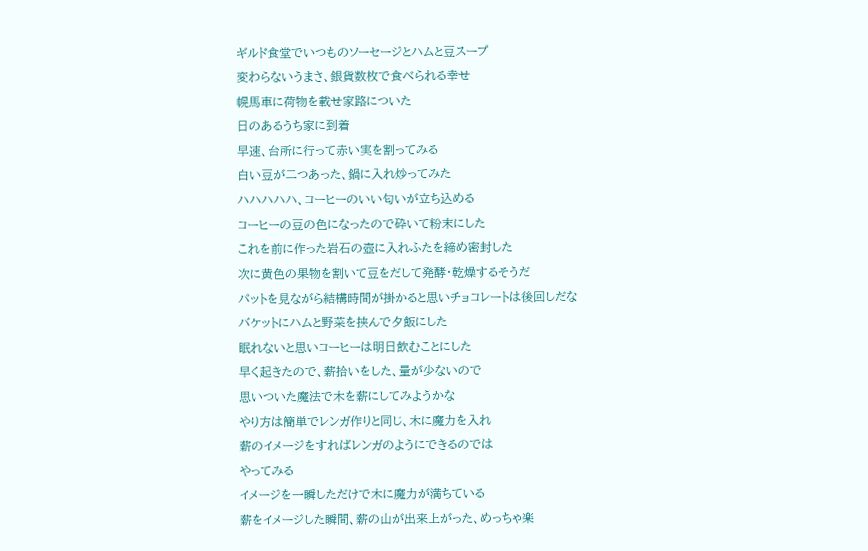ギルド食堂でいつものソーセージとハムと豆スープ
変わらないうまさ、銀貨数枚で食べられる幸せ
幌馬車に荷物を載せ家路についた
日のあるうち家に到着
早速、台所に行って赤い実を割ってみる
白い豆が二つあった、鍋に入れ炒ってみた
ハハハハハ、コーヒーのいい匂いが立ち込める
コーヒーの豆の色になったので砕いて粉末にした
これを前に作った岩石の壺に入れふたを締め密封した
次に黄色の果物を割いて豆をだして発酵・乾燥するそうだ
パットを見ながら結構時間が掛かると思いチョコレートは後回しだな
バケットにハムと野菜を挟んで夕飯にした
眠れないと思いコーヒーは明日飲むことにした
早く起きたので、薪拾いをした、量が少ないので
思いついた魔法で木を薪にしてみようかな
やり方は簡単でレンガ作りと同じ、木に魔力を入れ
薪のイメージをすればレンガのようにできるのでは
やってみる
イメージを一瞬しただけで木に魔力が満ちている
薪をイメージした瞬間、薪の山が出来上がった、めっちゃ楽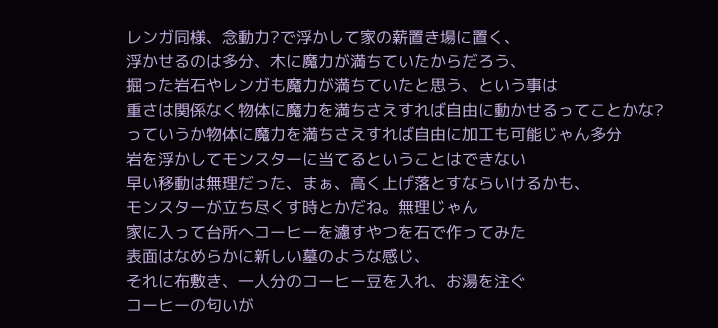レンガ同様、念動力?で浮かして家の薪置き場に置く、
浮かせるのは多分、木に魔力が満ちていたからだろう、
掘った岩石やレンガも魔力が満ちていたと思う、という事は
重さは関係なく物体に魔力を満ちさえすれば自由に動かせるってことかな?
っていうか物体に魔力を満ちさえすれば自由に加工も可能じゃん多分
岩を浮かしてモンスターに当てるということはできない
早い移動は無理だった、まぁ、高く上げ落とすならいけるかも、
モンスターが立ち尽くす時とかだね。無理じゃん
家に入って台所へコーヒーを濾すやつを石で作ってみた
表面はなめらかに新しい墓のような感じ、
それに布敷き、一人分のコーヒー豆を入れ、お湯を注ぐ
コーヒーの匂いが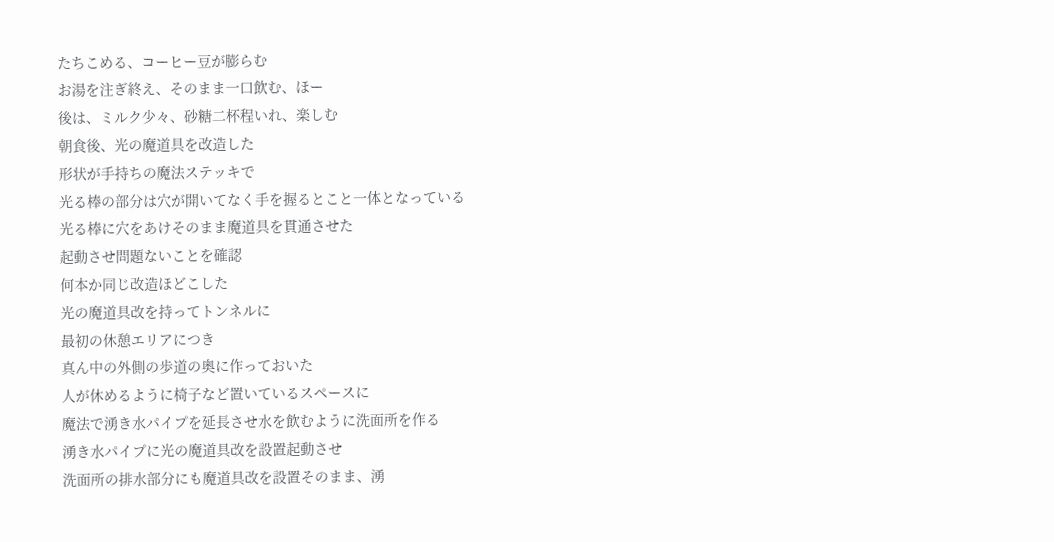たちこめる、コーヒー豆が膨らむ
お湯を注ぎ終え、そのまま一口飲む、ほー
後は、ミルク少々、砂糖二杯程いれ、楽しむ
朝食後、光の魔道具を改造した
形状が手持ちの魔法ステッキで
光る棒の部分は穴が開いてなく手を握るとこと一体となっている
光る棒に穴をあけそのまま魔道具を貫通させた
起動させ問題ないことを確認
何本か同じ改造ほどこした
光の魔道具改を持ってトンネルに
最初の休憩エリアにつき
真ん中の外側の歩道の奥に作っておいた
人が休めるように椅子など置いているスペースに
魔法で湧き水パイプを延長させ水を飲むように洗面所を作る
湧き水パイプに光の魔道具改を設置起動させ
洗面所の排水部分にも魔道具改を設置そのまま、湧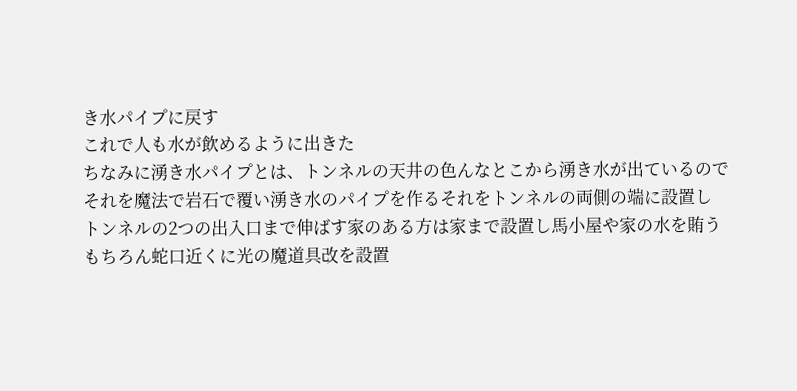き水パイプに戻す
これで人も水が飲めるように出きた
ちなみに湧き水パイプとは、トンネルの天井の色んなとこから湧き水が出ているので
それを魔法で岩石で覆い湧き水のパイプを作るそれをトンネルの両側の端に設置し
トンネルの2つの出入口まで伸ばす家のある方は家まで設置し馬小屋や家の水を賄う
もちろん蛇口近くに光の魔道具改を設置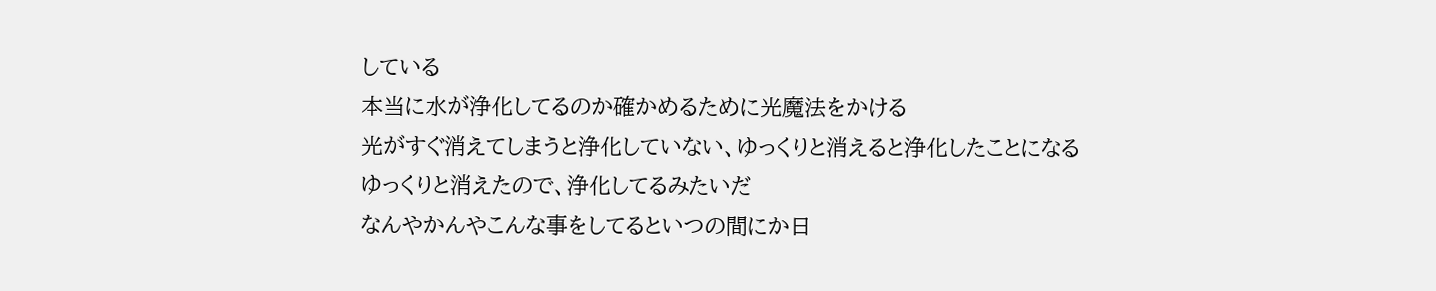している
本当に水が浄化してるのか確かめるために光魔法をかける
光がすぐ消えてしまうと浄化していない、ゆっくりと消えると浄化したことになる
ゆっくりと消えたので、浄化してるみたいだ
なんやかんやこんな事をしてるといつの間にか日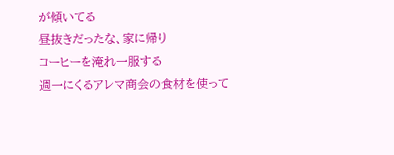が傾いてる
昼抜きだったな、家に帰り
コーヒーを淹れ一服する
週一にくるアレマ商会の食材を使って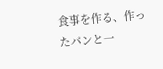食事を作る、作ったパンと一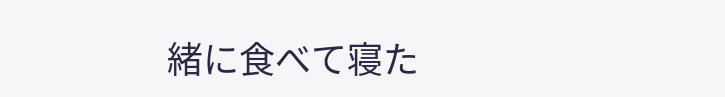緒に食べて寝た